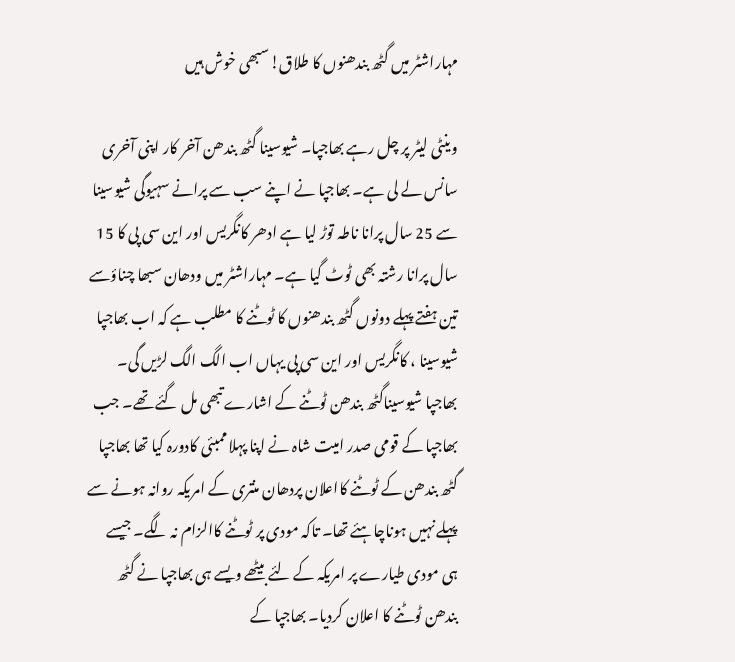مہاراشٹر میں گٹھ بندھنوں کا طلاق!سبھی خوش ہیں

وینٹی لیٹر پر چل رہے بھاجپا۔ شیوسینا گٹھ بندھن آخر کار اپنی آخری سانس لے لی ہے۔ بھاجپا نے اپنے سب سے پرانے سہیوگی شیوسینا سے 25 سال پرانا ناطہ توڑ لیا ہے ادھر کانگریس اور این سی پی کا 15 سال پرانا رشتہ بھی ٹوٹ گیا ہے۔ مہاراشٹر میں ودھان سبھا چناؤسے تین ہفتے پہلے دونوں گٹھ بندھنوں کا ٹوٹنے کا مطلب ہے کہ اب بھاجپا شیوسینا ، کانگریس اور این سی پی یہاں اب الگ الگ لڑیں گی۔ بھاجپا شیوسیناگٹھ بندھن ٹوٹنے کے اشارے تبھی مل گئے تھے۔ جب بھاجپا کے قومی صدر امیت شاہ نے اپنا پہلا ممبئی کادورہ کیا تھا بھاجپا گٹھ بندھن کے ٹوٹنے کااعلان پردھان منتری کے امریکہ روانہ ہونے سے پہلے نہیں ہوناچاہئے تھا۔ تاکہ مودی پر ٹوٹنے کاالزام نہ لگے۔ جیسے ہی مودی طیارے پر امریکہ کے لئے بیٹھے ویسے ہی بھاجپا نے گٹھ بندھن ٹوٹنے کا اعلان کردیا۔ بھاجپا کے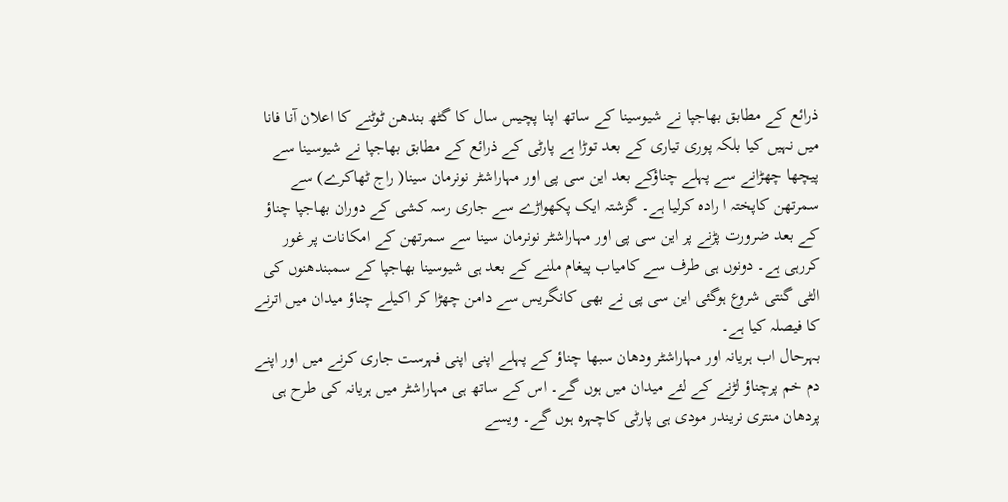ذرائع کے مطابق بھاجپا نے شیوسینا کے ساتھ اپنا پچیس سال کا گٹھ بندھن ٹوٹنے کا اعلان آنا فانا میں نہیں کیا بلکہ پوری تیاری کے بعد توڑا ہے پارٹی کے ذرائع کے مطابق بھاجپا نے شیوسینا سے پیچھا چھڑانے سے پہلے چناؤکے بعد این سی پی اور مہاراشٹر نونرمان سینا( راج ٹھاکرے) سے سمرتھن کاپختہ ا رادہ کرلیا ہے۔ گزشتہ ایک پکھواڑے سے جاری رسہ کشی کے دوران بھاجپا چناؤ کے بعد ضرورت پڑنے پر این سی پی اور مہاراشٹر نونرمان سینا سے سمرتھن کے امکانات پر غور کررہی ہے۔ دونوں ہی طرف سے کامیاب پیغام ملنے کے بعد ہی شیوسینا بھاجپا کے سمبندھنوں کی الٹی گنتی شروع ہوگئی این سی پی نے بھی کانگریس سے دامن چھڑا کر اکیلے چناؤ میدان میں اترنے کا فیصلہ کیا ہے۔
بہرحال اب ہریانہ اور مہاراشٹر ودھان سبھا چناؤ کے پہلے اپنی اپنی فہرست جاری کرنے میں اور اپنے دم خم پرچناؤ لڑنے کے لئے میدان میں ہوں گے۔ اس کے ساتھ ہی مہاراشٹر میں ہریانہ کی طرح ہی پردھان منتری نریندر مودی ہی پارٹی کاچہرہ ہوں گے۔ ویسے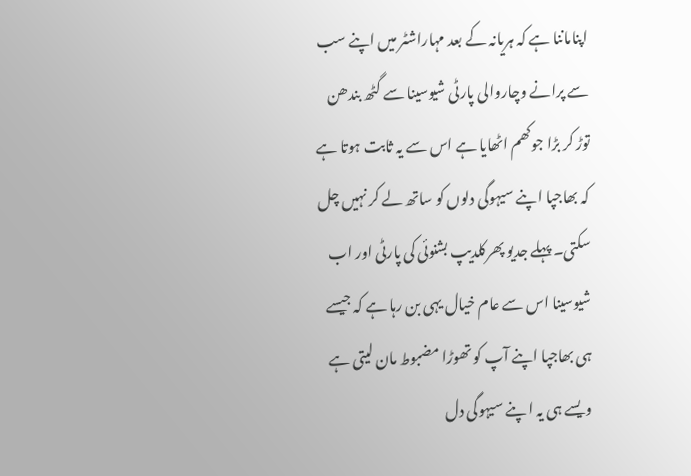اپناماننا ہے کہ ہریانہ کے بعد مہاراشٹر میں اپنے سب سے پرانے وچاروالی پارٹی شیوسینا سے گٹھ بندھن توڑ کر بڑا جوکھم اٹھایا ہے اس سے یہ ثابت ہوتا ہے کہ بھاجپا اپنے سیہوگی دلوں کو ساتھ لے کر نہیں چل سکتی۔ پہلے جدیو پھرکلدیپ بشنوئی کی پارٹی اور اب شیوسینا اس سے عام خیال یہی بن رہا ہے کہ جیسے ہی بھاجپا اپنے آپ کو تھوڑا مضبوط مان لیتی ہے ویسے ہی یہ ا پنے سیہوگی دل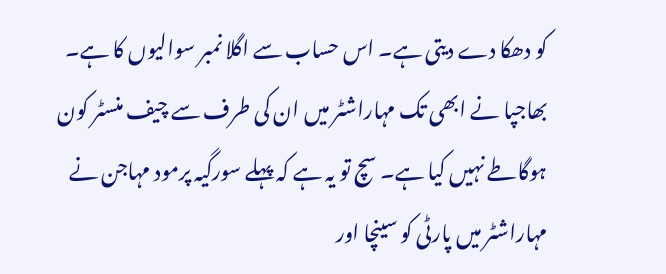کو دھکا دے دیتی ہے۔ اس حساب سے اگلا نمبر سوالیوں کا ہے۔ بھاجپا نے ابھی تک مہاراشٹر میں ان کی طرف سے چیف منسٹر کون ہوگاطے نہیں کیا ہے۔ سچ تو یہ ہے کہ پہلے سورگیہ پرمود مہاجن نے مہاراشٹر میں پارٹی کو سینچا اور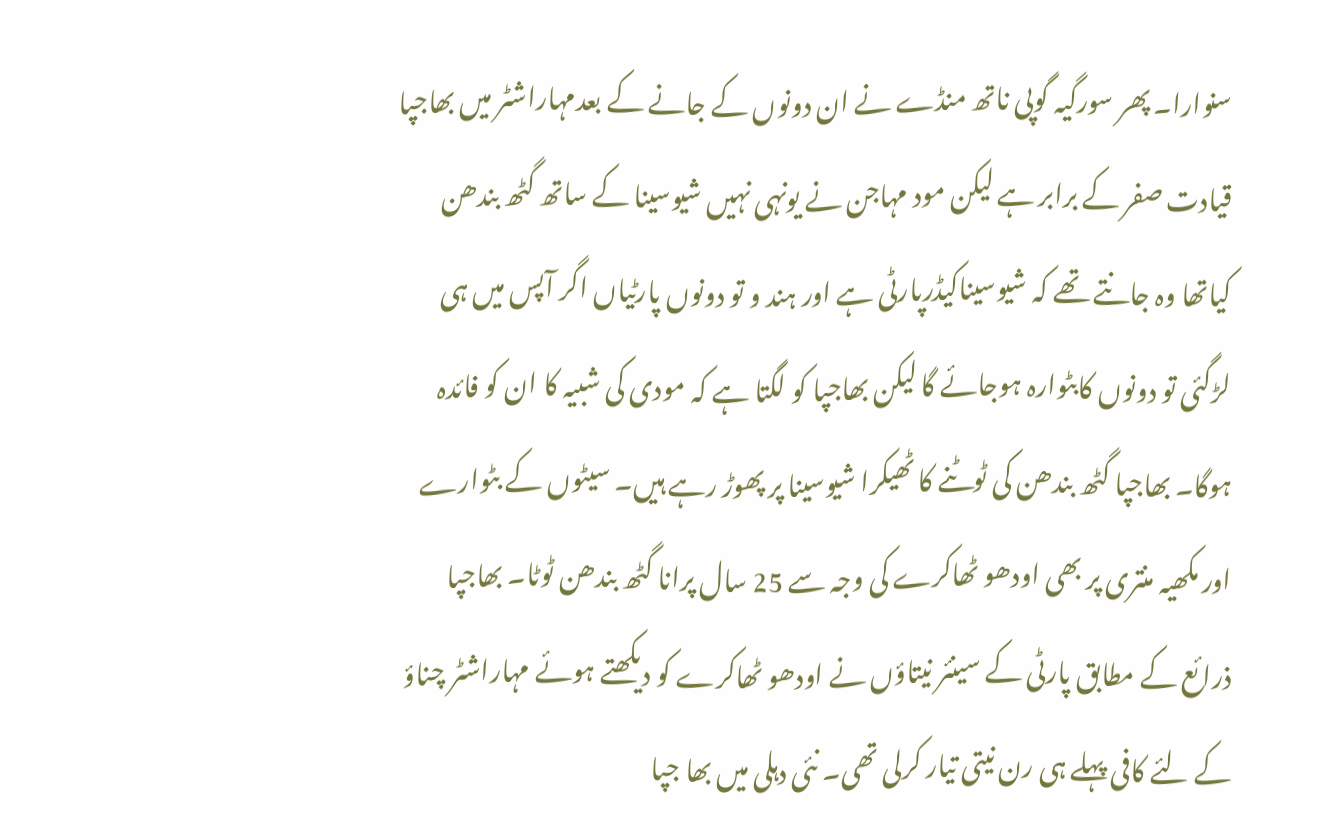سنوارا۔ پھر سورگیہ گوپی ناتھ منڈے نے ان دونوں کے جانے کے بعدمہاراشٹر میں بھاجپا قیادت صفر کے برابر ہے لیکن مود مہاجن نے یونہی نہیں شیوسینا کے ساتھ گٹھ بندھن کیاتھا وہ جانتے تھے کہ شیوسیناکیڈرپارٹی ہے اور ہند و تو دونوں پارٹیاں اگر آپس میں ہی لڑگئی تو دونوں کابٹوارہ ہوجائے گا لیکن بھاجپا کو لگتا ہے کہ مودی کی شبیہ کا ان کو فائدہ ہوگا۔ بھاجپا گٹھ بندھن کی ٹوٹنے کا ٹھیکرا شیوسینا پر پھوڑ رہے ہیں۔ سیٹوں کے بٹوارے اور مکھیہ منتری پر بھی اودھو ٹھاکرے کی وجہ سے 25 سال پرانا گٹھ بندھن ٹوٹا۔ بھاجپا ذرائع کے مطابق پارٹی کے سینئر نیتاؤں نے اودھو ٹھاکرے کو دیکھتے ہوئے مہاراشٹر چناؤ کے لئے کافی پہلے ہی رن نیتی تیار کرلی تھی۔ نئی دہلی میں بھا جپا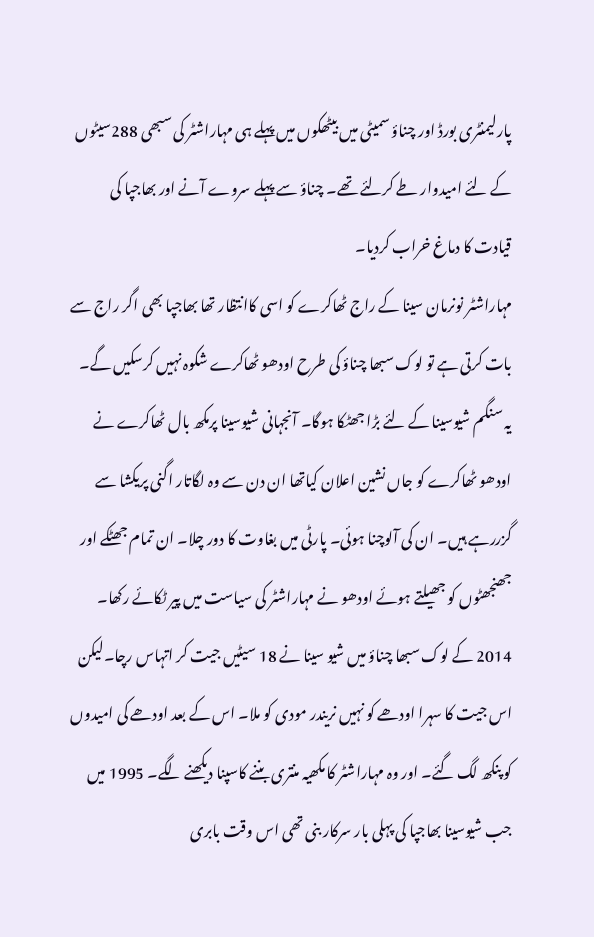پارلیمنٹری بورڈ اور چناؤ سمیٹی میں بیٹھکوں میں پہلے ہی مہاراشٹر کی سبھی 288سیٹوں کے لئے امیدوار طے کرلئے تھے۔ چناؤ سے پہلے سروے آنے اور بھاجپا کی قیادت کا دماغ خراب کردیا۔
مہاراشٹر نونرمان سینا کے راج ٹھاکرے کو اسی کاانتظار تھا بھاجپا بھی اگر راج سے بات کرتی ہے تو لوک سبھا چناؤ کی طرح اودھو ٹھاکرے شکوہ نہیں کرسکیں گے۔ یہ سنگم شیوسینا کے لئے بڑا جھٹکا ہوگا۔ آنجہانی شیوسینا پرمکھ بال ٹھاکرے نے اودھو ٹھاکرے کو جاں نشین اعلان کیاتھا ان دن سے وہ لگاتار اگنی پریکشا سے گزررہے ہیں۔ ان کی آلوچنا ہوئی۔ پارٹی میں بغاوت کا دور چلا۔ ان تمام جھٹکے اور جھنجھٹوں کو جھیلتے ہوئے اودھو نے مہاراشٹر کی سیاست میں پیر ٹکائے رکھا۔ 2014 کے لوک سبھا چناؤ میں شیو سینا نے 18 سیٹیں جیت کر اتہاس رچا۔لیکن اس جیت کا سہرا اودھے کو نہیں نریندر مودی کو ملا۔ اس کے بعد اودھے کی امیدوں کو پنکھ لگ گئے۔ اور وہ مہاراشٹر کا مکھیہ منتری بننے کاسپنا دیکھنے لگے۔ 1995 میں جب شیوسینا بھاجپا کی پہلی بار سرکار بنی تھی اس وقت بابری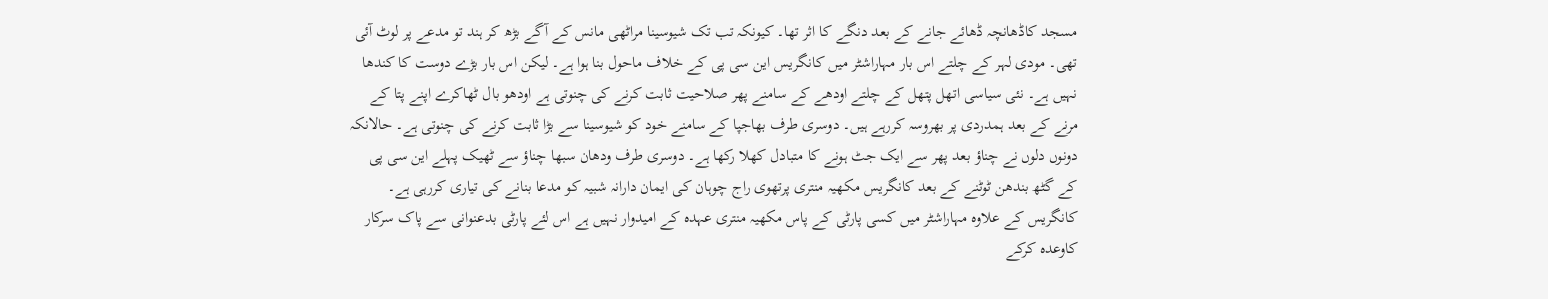مسجد کاڈھانچہ ڈھائے جانے کے بعد دنگے کا اثر تھا۔ کیونکہ تب تک شیوسینا مراٹھی مانس کے آگے بڑھ کر ہند تو مدعے پر لوٹ آئی تھی۔ مودی لہر کے چلتے اس بار مہاراشٹر میں کانگریس این سی پی کے خلاف ماحول بنا ہوا ہے۔ لیکن اس بار بڑے دوست کا کندھا نہیں ہے۔ نئی سیاسی اتھل پتھل کے چلتے اودھے کے سامنے پھر صلاحیت ثابت کرنے کی چنوتی ہے اودھو بال ٹھاکرے اپنے پتا کے مرنے کے بعد ہمدردی پر بھروسہ کررہے ہیں۔ دوسری طرف بھاجپا کے سامنے خود کو شیوسینا سے بڑا ثابت کرنے کی چنوتی ہے۔ حالانکہ دونوں دلوں نے چناؤ بعد پھر سے ایک جٹ ہونے کا متبادل کھلا رکھا ہے۔ دوسری طرف ودھان سبھا چناؤ سے ٹھیک پہلے این سی پی کے گٹھ بندھن ٹوٹنے کے بعد کانگریس مکھیہ منتری پرتھوی راج چوہان کی ایمان دارانہ شبیہ کو مدعا بنانے کی تیاری کررہی ہے۔ کانگریس کے علاوہ مہاراشٹر میں کسی پارٹی کے پاس مکھیہ منتری عہدہ کے امیدوار نہیں ہے اس لئے پارٹی بدعنوانی سے پاک سرکار کاوعدہ کرکے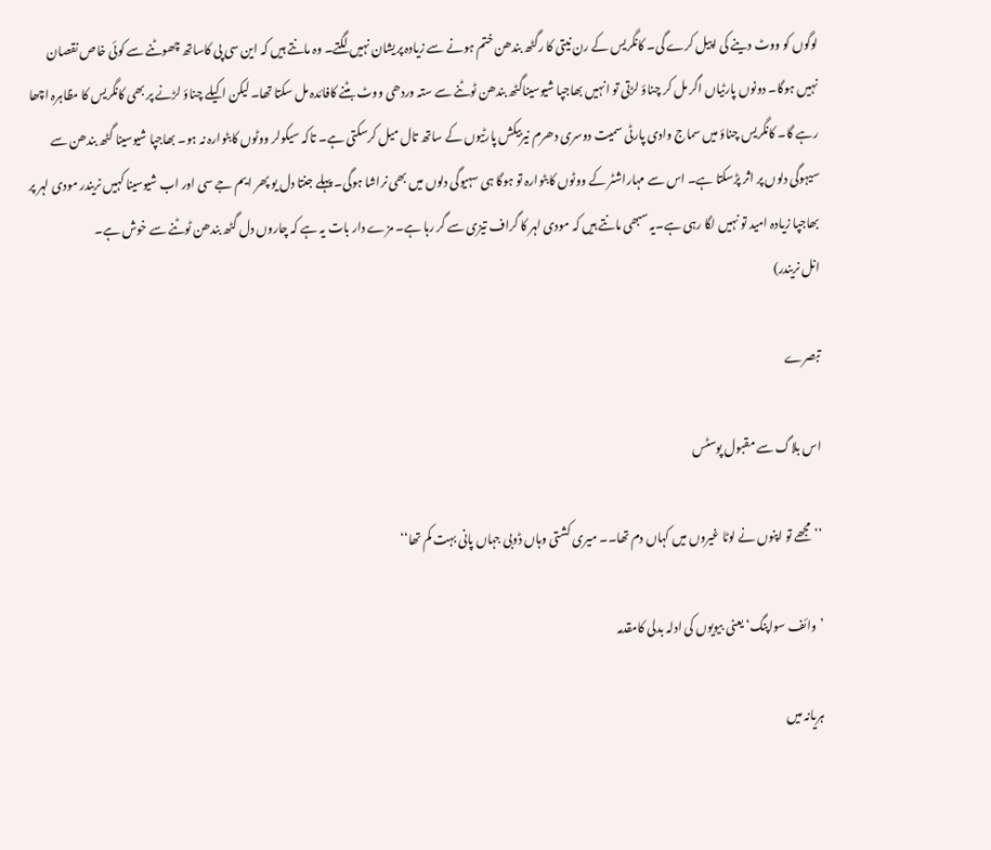لوگوں کو ووٹ دینے کی اپیل کرے گی۔ کانگریس کے رن نیتی کا رگٹھ بندھن ختم ہونے سے زیادہ پریشان نہیں لگتے۔ وہ مانتے ہیں کہ این سی پی کاساتھ چھوٹنے سے کوئی خاص نقصان نہیں ہوگا۔ دونوں پارٹیاں اگر مل کر چناؤ لڑتی تو انہیں بھاجپا شیوسیناگٹھ بندھن ٹوٹنے سے ستہ وردھی ووٹ بٹنے کافائدہ مل سکتا تھا۔ لیکن اکیلے چناؤ لڑنے پر بھی کانگریس کا مظاہرہ اچھا رہے گا۔ کانگریس چناؤ میں سماج وادی پارٹی سمیت دوسری دھرم نیربیکش پارٹیوں کے ساتھ تال میل کرسکتی ہے۔ تاکہ سیکولر ووٹوں کابٹوارہ نہ ہو۔ بھاجپا شیوسینا گٹھ بندھن سے سیہوگی دلوں پر اثر پڑسکتا ہے۔ اس سے مہاراشٹر کے ووٹوں کابٹوارہ تو ہوگا ہی سہیوگی دلوں میں بھی نراشا ہوگی۔ پہلے جنتا دل یو پھر ایم جے سی اور اب شیوسینا کہیں نریندر مودی لہر پر بھاجپا زیادہ امید تو نہیں لگا رہی ہے۔یہ سبھی مانتے ہیں کہ مودی لہر کا گراف تیزی سے گر رہا ہے۔ مزے دار بات یہ ہے کہ چاروں دل گٹھ بندھن ٹوٹنے سے خوش ہے۔
انل نریندر)

تبصرے

اس بلاگ سے مقبول پوسٹس

’’مجھے تو اپنوں نے لوٹا غیروں میں کہاں دم تھا۔۔ میری کشتی وہاں ڈوبی جہاں پانی بہت کم تھا‘‘

’وائف سواپنگ‘ یعنی بیویوں کی ادلہ بدلی کامقدمہ

ہریانہ میں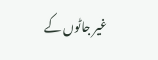غیر جاٹوں کے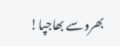بھروسے بھاجپا!